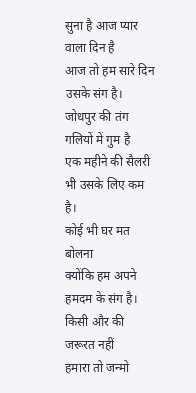सुना है आज प्यार वाला दिन है
आज तो हम सारे दिन उसके संग है।
जोधपुर की तंग गलियों में गुम है
एक महीने की सैलरी भी उसके लिए कम है।
कोई भी घर मत बोलना
क्योंकि हम अपने हमदम के संग है।
किसी और की जरूरत नहीं
हमारा तो जन्मो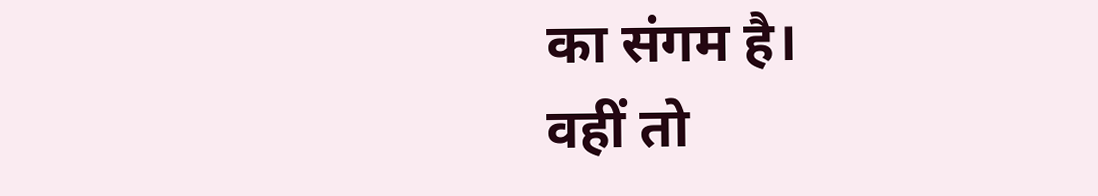का संगम है।
वहीं तो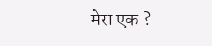मेरा एक ?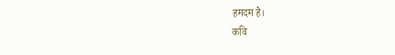हमदम है।
कवि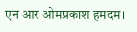एन आर ओमप्रकाश हमदम।